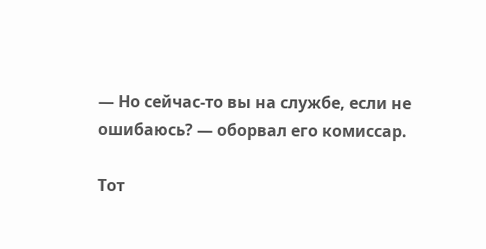— Но сейчас-то вы на службе, если не ошибаюсь? — оборвал его комиссар.

Тот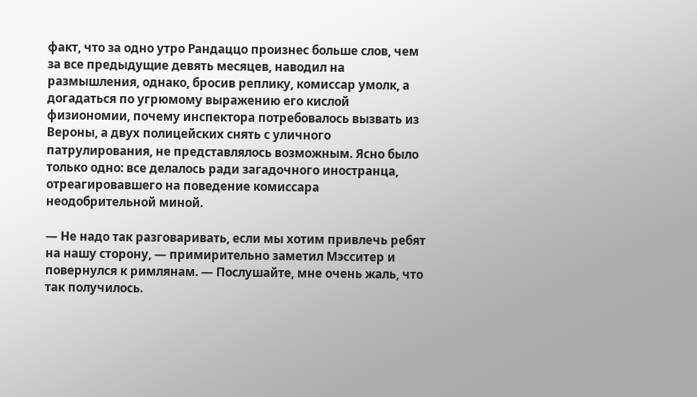факт, что за одно утро Рандаццо произнес больше слов, чем за все предыдущие девять месяцев, наводил на размышления, однако, бросив реплику, комиссар умолк, а догадаться по угрюмому выражению его кислой физиономии, почему инспектора потребовалось вызвать из Вероны, а двух полицейских снять с уличного патрулирования, не представлялось возможным. Ясно было только одно: все делалось ради загадочного иностранца, отреагировавшего на поведение комиссара неодобрительной миной.

— Не надо так разговаривать, если мы хотим привлечь ребят на нашу сторону, — примирительно заметил Мэсситер и повернулся к римлянам. — Послушайте, мне очень жаль, что так получилось.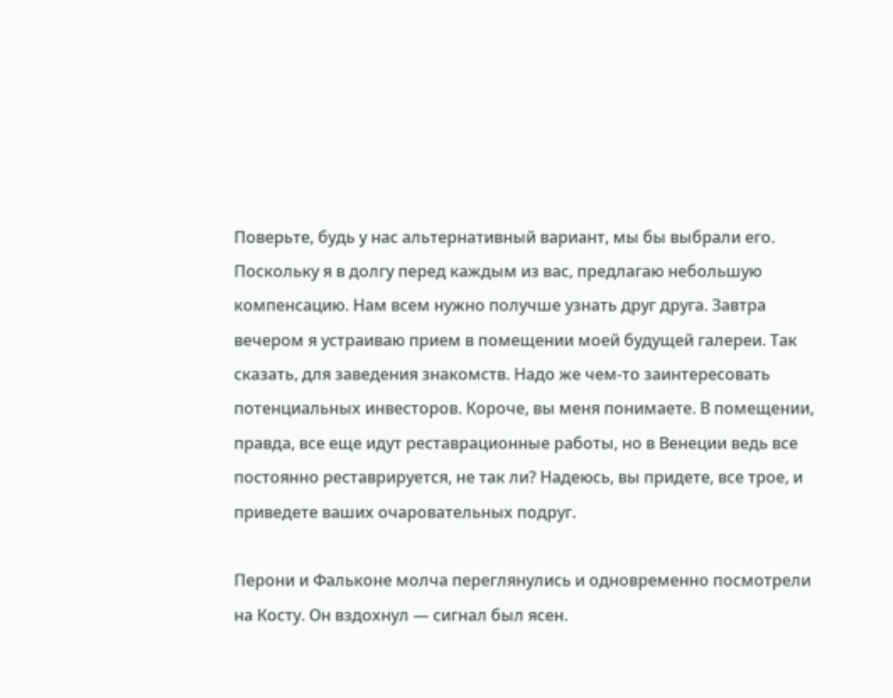Поверьте, будь у нас альтернативный вариант, мы бы выбрали его. Поскольку я в долгу перед каждым из вас, предлагаю небольшую компенсацию. Нам всем нужно получше узнать друг друга. Завтра вечером я устраиваю прием в помещении моей будущей галереи. Так сказать, для заведения знакомств. Надо же чем-то заинтересовать потенциальных инвесторов. Короче, вы меня понимаете. В помещении, правда, все еще идут реставрационные работы, но в Венеции ведь все постоянно реставрируется, не так ли? Надеюсь, вы придете, все трое, и приведете ваших очаровательных подруг.

Перони и Фальконе молча переглянулись и одновременно посмотрели на Косту. Он вздохнул — сигнал был ясен.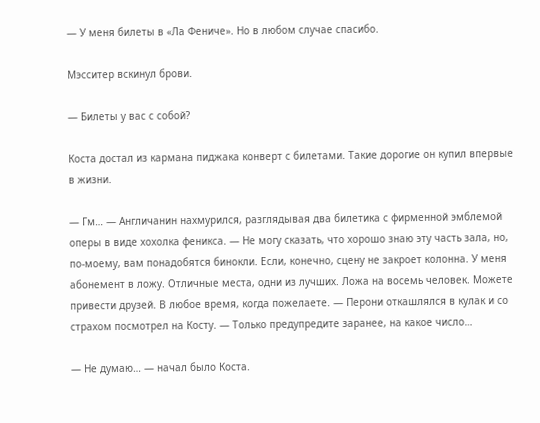— У меня билеты в «Ла Фениче». Но в любом случае спасибо.

Мэсситер вскинул брови.

— Билеты у вас с собой?

Коста достал из кармана пиджака конверт с билетами. Такие дорогие он купил впервые в жизни.

— Гм… — Англичанин нахмурился, разглядывая два билетика с фирменной эмблемой оперы в виде хохолка феникса. — Не могу сказать, что хорошо знаю эту часть зала, но, по-моему, вам понадобятся бинокли. Если, конечно, сцену не закроет колонна. У меня абонемент в ложу. Отличные места, одни из лучших. Ложа на восемь человек. Можете привести друзей. В любое время, когда пожелаете. — Перони откашлялся в кулак и со страхом посмотрел на Косту. — Только предупредите заранее, на какое число…

— Не думаю… — начал было Коста.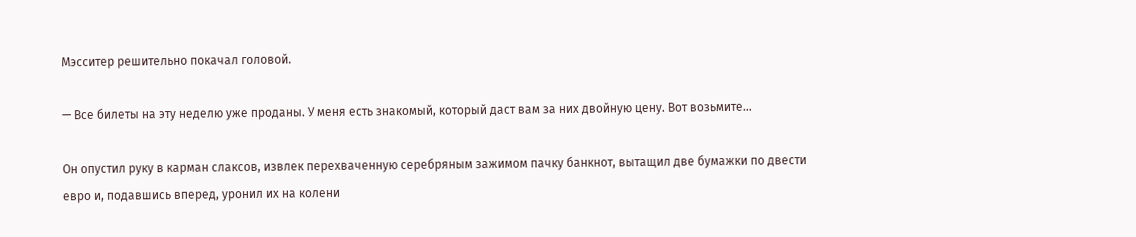Мэсситер решительно покачал головой.

— Все билеты на эту неделю уже проданы. У меня есть знакомый, который даст вам за них двойную цену. Вот возьмите…

Он опустил руку в карман слаксов, извлек перехваченную серебряным зажимом пачку банкнот, вытащил две бумажки по двести евро и, подавшись вперед, уронил их на колени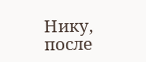Нику, после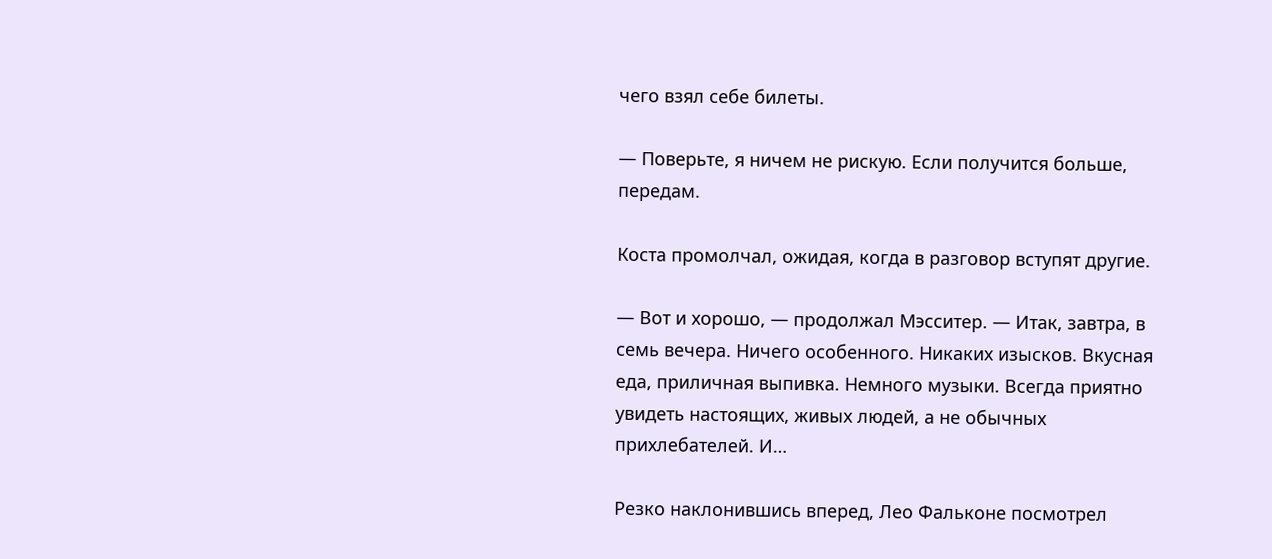чего взял себе билеты.

— Поверьте, я ничем не рискую. Если получится больше, передам.

Коста промолчал, ожидая, когда в разговор вступят другие.

— Вот и хорошо, — продолжал Мэсситер. — Итак, завтра, в семь вечера. Ничего особенного. Никаких изысков. Вкусная еда, приличная выпивка. Немного музыки. Всегда приятно увидеть настоящих, живых людей, а не обычных прихлебателей. И…

Резко наклонившись вперед, Лео Фальконе посмотрел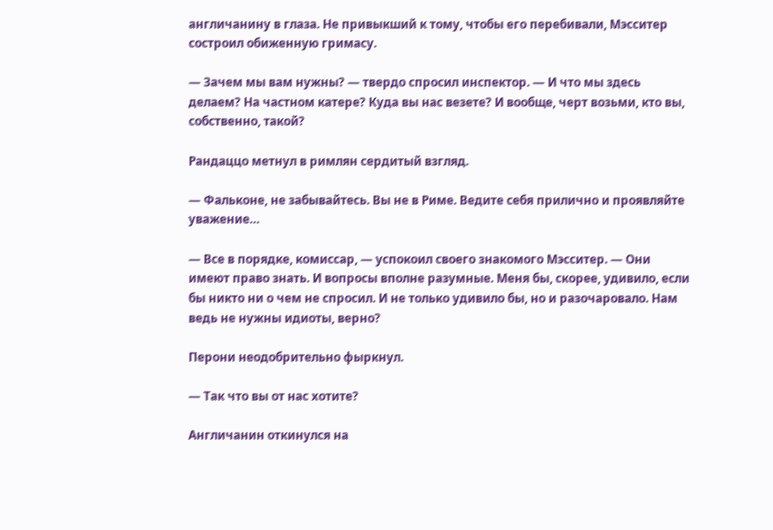англичанину в глаза. Не привыкший к тому, чтобы его перебивали, Мэсситер состроил обиженную гримасу.

— Зачем мы вам нужны? — твердо спросил инспектор. — И что мы здесь делаем? На частном катере? Куда вы нас везете? И вообще, черт возьми, кто вы, собственно, такой?

Рандаццо метнул в римлян сердитый взгляд.

— Фальконе, не забывайтесь. Вы не в Риме. Ведите себя прилично и проявляйте уважение…

— Все в порядке, комиссар, — успокоил своего знакомого Мэсситер. — Они имеют право знать. И вопросы вполне разумные. Меня бы, скорее, удивило, если бы никто ни о чем не спросил. И не только удивило бы, но и разочаровало. Нам ведь не нужны идиоты, верно?

Перони неодобрительно фыркнул.

— Так что вы от нас хотите?

Англичанин откинулся на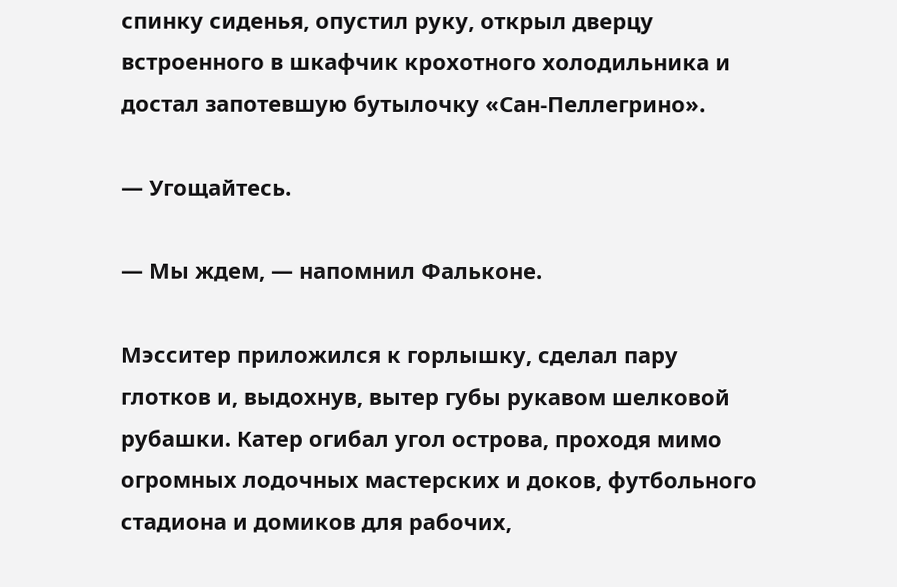спинку сиденья, опустил руку, открыл дверцу встроенного в шкафчик крохотного холодильника и достал запотевшую бутылочку «Сан-Пеллегрино».

— Угощайтесь.

— Мы ждем, — напомнил Фальконе.

Мэсситер приложился к горлышку, сделал пару глотков и, выдохнув, вытер губы рукавом шелковой рубашки. Катер огибал угол острова, проходя мимо огромных лодочных мастерских и доков, футбольного стадиона и домиков для рабочих,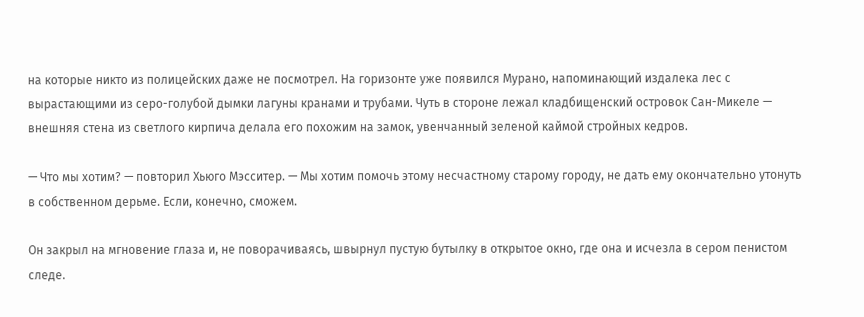на которые никто из полицейских даже не посмотрел. На горизонте уже появился Мурано, напоминающий издалека лес с вырастающими из серо-голубой дымки лагуны кранами и трубами. Чуть в стороне лежал кладбищенский островок Сан-Микеле — внешняя стена из светлого кирпича делала его похожим на замок, увенчанный зеленой каймой стройных кедров.

— Что мы хотим? — повторил Хьюго Мэсситер. — Мы хотим помочь этому несчастному старому городу, не дать ему окончательно утонуть в собственном дерьме. Если, конечно, сможем.

Он закрыл на мгновение глаза и, не поворачиваясь, швырнул пустую бутылку в открытое окно, где она и исчезла в сером пенистом следе.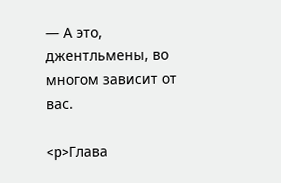— А это, джентльмены, во многом зависит от вас.

<p>Глава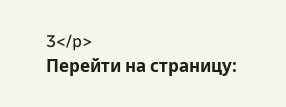3</p>
Перейти на страницу: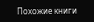Похожие книги